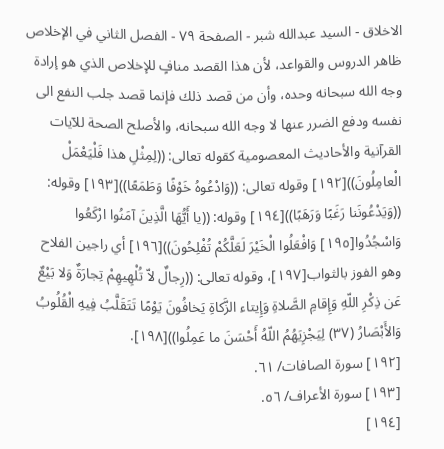الاخلاق - السید عبدالله شبر - الصفحة ٧٩ - الفصل الثاني في الإخلاص
ظاهر الدروس والقواعد، لأن هذا القصد منافٍ للإخلاص الذي هو إرادة وجه الله سبحانه وحده، وأن من قصد ذلك فإنما قصد جلب النفع الى نفسه ودفع الضرر عنها لا وجه الله سبحانه، والأصلح الصحة للآيات القرآنية والأحاديث المعصومية كقوله تعالى: ((لِمِثْلِ هذا فَلْيَعْمَلْ الْعامِلُونَ))[١٩٢] وقوله تعالى: ((وَادْعُوهُ خَوْفًا وَطَمَعًا))[١٩٣] وقوله: ((وَيَدْعُونَنا رَغَبًا وَرَهَبًا))[١٩٤] وقوله: ((يا أَيُّهَا الَّذِينَ آمَنُوا ارْكَعُوا وَاسْجُدُوا[١٩٥] وَافْعَلُوا الْخَيْرَ لَعَلَّكُمْ تُفْلِحُونَ))[١٩٦] أي راجين الفلاح وهو الفوز بالثواب[١٩٧]، وقوله تعالى: ((رِجالٌ لاّ تُلْهِيهِمْ تِجارَةٌ وَلا بَيْعٌ عَن ذِكْرِ اللّهِ وَإِقامِ الصَّلاةِ وَإِيتاء الزَّكاةِ يَخافُونَ يَوْمًا تَتَقَلَّبُ فِيهِ الْقُلُوبُ وَالأَبْصَارُ (٣٧) لِيَجْزِيَهُمُ اللّهُ أَحْسَنَ ما عَمِلُوا))[١٩٨].
[١٩٢] سورة الصافات/ ٦١.
[١٩٣] سورة الأعراف/ ٥٦.
[١٩٤]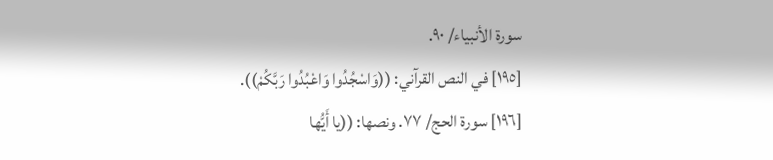سورة الأنبياء/ ٩٠.
[١٩٥] في النص القرآني: ((وَاسْجُدُوا وَاعْبُدُوا رَبَّكُمْ)).
[١٩٦] سورة الحج/ ٧٧. ونصها: ((يا أَيُّها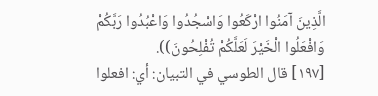الَّذِينَ آمَنُوا ارْكَعُوا وَاسْجُدُوا وَاعْبُدُوا رَبَّكُمْ وَافْعَلُوا الْخَيْرَ لَعَلَّكُمْ تُفْلِحُونَ)).
[١٩٧] قال الطوسي في التبيان: أي: افعلوا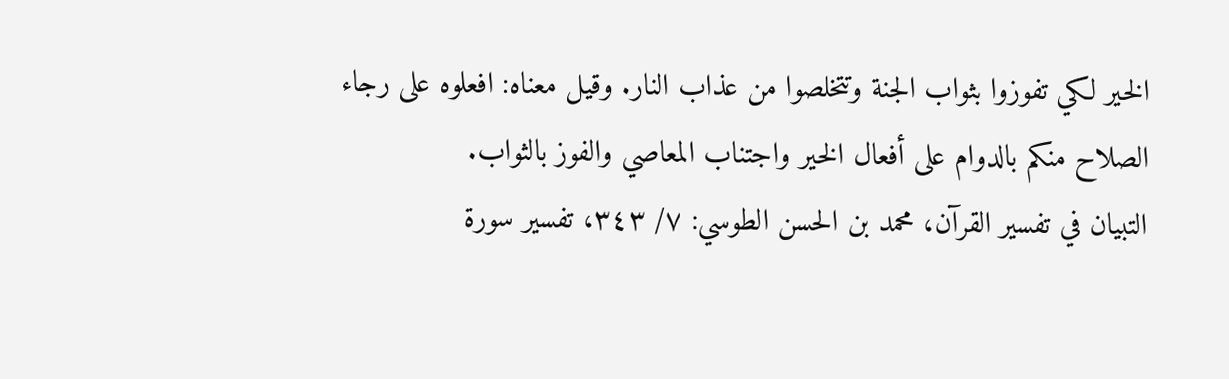الخير لكي تفوزوا بثواب الجنة وتتخلصوا من عذاب النار. وقيل معناه: افعلوه على رجاء الصلاح منكم بالدوام على أفعال الخير واجتناب المعاصي والفوز بالثواب.
التبيان في تفسير القرآن، محمد بن الحسن الطوسي: ٧/ ٣٤٣، تفسير سورة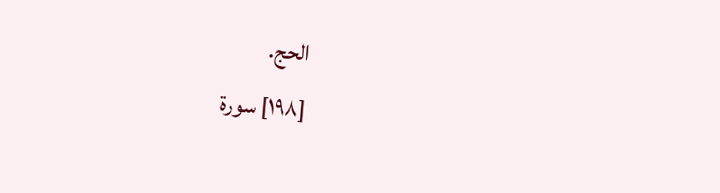الحج.
[١٩٨] سورة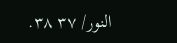النور/ ٣٧ ٣٨.